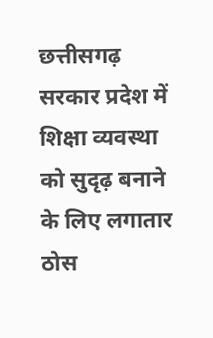छत्तीसगढ़ सरकार प्रदेश में शिक्षा व्यवस्था को सुदृढ़ बनाने के लिए लगातार ठोस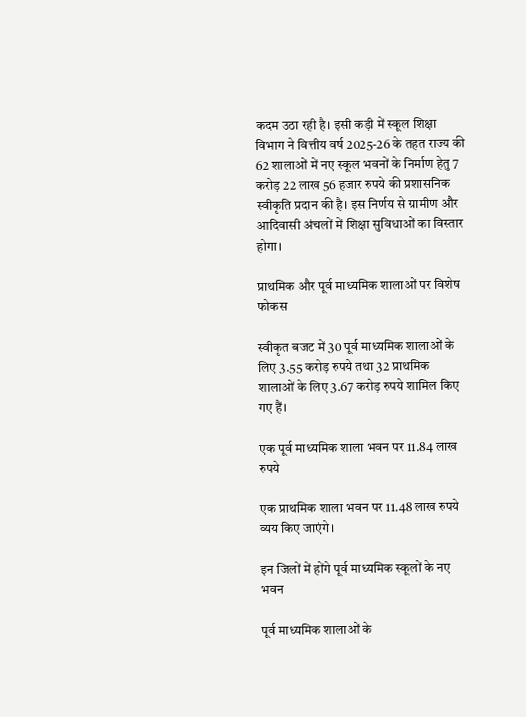कदम उठा रही है। इसी कड़ी में स्कूल शिक्षा विभाग ने वित्तीय वर्ष 2025-26 के तहत राज्य की 62 शालाओं में नए स्कूल भवनों के निर्माण हेतु 7 करोड़ 22 लाख 56 हजार रुपये की प्रशासनिक स्वीकृति प्रदान की है। इस निर्णय से ग्रामीण और आदिवासी अंचलों में शिक्षा सुविधाओं का विस्तार होगा।

प्राथमिक और पूर्व माध्यमिक शालाओं पर विशेष फोकस

स्वीकृत बजट में 30 पूर्व माध्यमिक शालाओं के लिए 3.55 करोड़ रुपये तथा 32 प्राथमिक शालाओं के लिए 3.67 करोड़ रुपये शामिल किए गए हैं।

एक पूर्व माध्यमिक शाला भवन पर 11.84 लाख रुपये

एक प्राथमिक शाला भवन पर 11.48 लाख रुपये
व्यय किए जाएंगे।

इन जिलों में होंगे पूर्व माध्यमिक स्कूलों के नए भवन

पूर्व माध्यमिक शालाओं के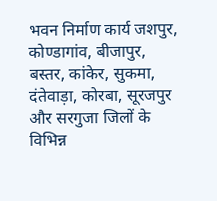भवन निर्माण कार्य जशपुर, कोण्डागांव, बीजापुर, बस्तर, कांकेर, सुकमा, दंतेवाड़ा, कोरबा, सूरजपुर और सरगुजा जिलों के विभिन्न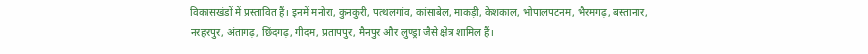विकासखंडों में प्रस्तावित हैं। इनमें मनोरा, कुनकुरी, पत्थलगांव, कांसाबेल, माकड़ी, केशकाल, भोपालपटनम, भैरमगढ़, बस्तानार, नरहरपुर, अंतागढ़, छिंदगढ़, गीदम, प्रतापपुर, मैनपुर और लुण्ड्रा जैसे क्षेत्र शामिल हैं।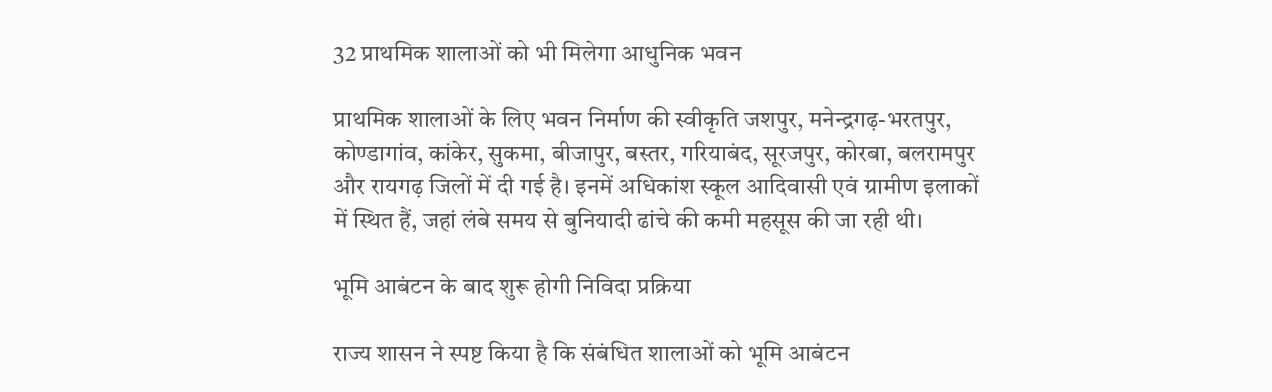32 प्राथमिक शालाओं को भी मिलेगा आधुनिक भवन

प्राथमिक शालाओं के लिए भवन निर्माण की स्वीकृति जशपुर, मनेन्द्रगढ़-भरतपुर, कोण्डागांव, कांकेर, सुकमा, बीजापुर, बस्तर, गरियाबंद, सूरजपुर, कोरबा, बलरामपुर और रायगढ़ जिलों में दी गई है। इनमें अधिकांश स्कूल आदिवासी एवं ग्रामीण इलाकों में स्थित हैं, जहां लंबे समय से बुनियादी ढांचे की कमी महसूस की जा रही थी।

भूमि आबंटन के बाद शुरू होगी निविदा प्रक्रिया

राज्य शासन ने स्पष्ट किया है कि संबंधित शालाओं को भूमि आबंटन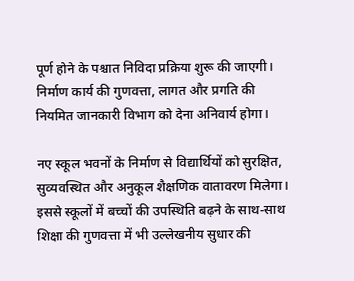पूर्ण होने के पश्चात निविदा प्रक्रिया शुरू की जाएगी। निर्माण कार्य की गुणवत्ता, लागत और प्रगति की नियमित जानकारी विभाग को देना अनिवार्य होगा।

नए स्कूल भवनों के निर्माण से विद्यार्थियों को सुरक्षित, सुव्यवस्थित और अनुकूल शैक्षणिक वातावरण मिलेगा। इससे स्कूलों में बच्चों की उपस्थिति बढ़ने के साथ-साथ शिक्षा की गुणवत्ता में भी उल्लेखनीय सुधार की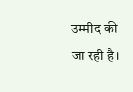उम्मीद की जा रही है।